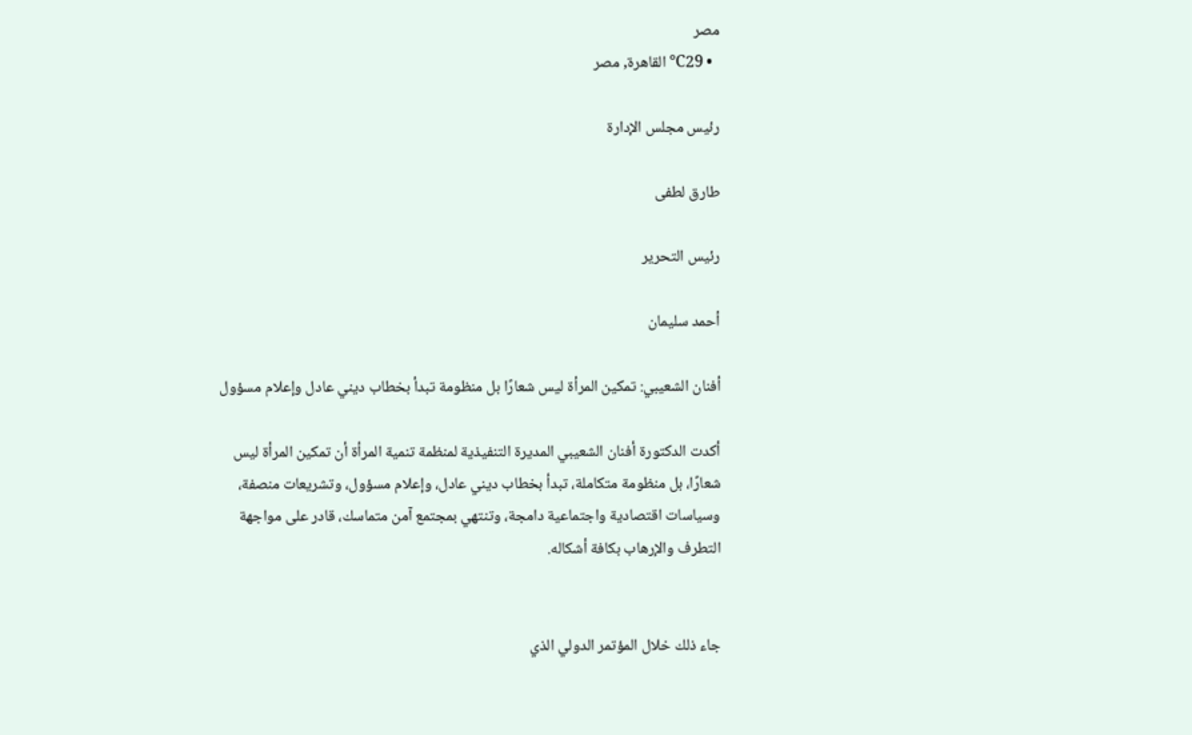مصر
  • 29℃ القاهرة, مصر

رئيس مجلس الإدارة

طارق لطفى

رئيس التحرير

أحمد سليمان

أفنان الشعيبي: تمكين المرأة ليس شعارًا بل منظومة تبدأ بخطاب ديني عادل وإعلام مسؤول

أكدت الدكتورة أفنان الشعيبي المديرة التنفيذية لمنظمة تنمية المرأة أن تمكين المرأة ليس شعارًا، بل منظومة متكاملة، تبدأ بخطاب ديني عادل، وإعلام مسؤول، وتشريعات منصفة، وسياسات اقتصادية واجتماعية دامجة، وتنتهي بمجتمع آمن متماسك، قادر على مواجهة التطرف والإرهاب بكافة أشكاله.


جاء ذلك خلال المؤتمر الدولي الذي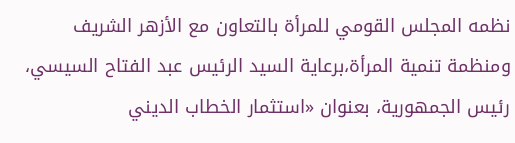نظمه المجلس القومي للمرأة بالتعاون مع الأزهر الشريف ومنظمة تنمية المرأة،برعاية السيد الرئيس عبد الفتاح السيسي، رئيس الجمهورية، بعنوان «استثمار الخطاب الديني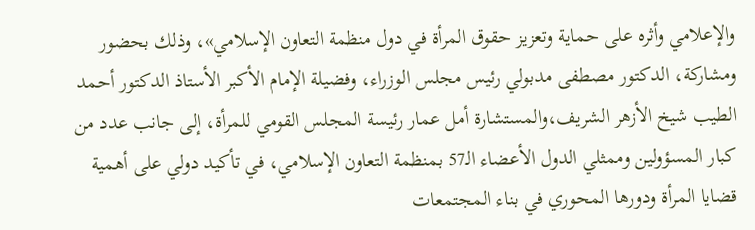والإعلامي وأثره على حماية وتعزيز حقوق المرأة في دول منظمة التعاون الإسلامي»، وذلك بحضور ومشاركة، الدكتور مصطفى مدبولي رئيس مجلس الوزراء، وفضيلة الإمام الأكبر الأستاذ الدكتور أحمد الطيب شيخ الأزهر الشريف،والمستشارة أمل عمار رئيسة المجلس القومي للمرأة، إلى جانب عدد من كبار المسؤولين وممثلي الدول الأعضاء الـ57 بمنظمة التعاون الإسلامي، في تأكيد دولي على أهمية قضايا المرأة ودورها المحوري في بناء المجتمعات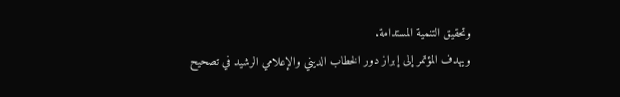وتحقيق التنمية المستدامة.
ويهدف المؤتمر إلى إبراز دور الخطاب الديني والإعلامي الرشيد في تصحيح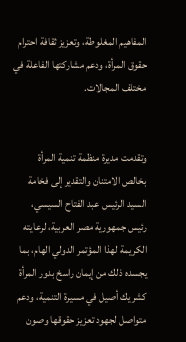المفاهيم المغلوطة، وتعزيز ثقافة احترام حقوق المرأة، ودعم مشاركتها الفاعلة في مختلف المجالات.


وتقدمت مديرة منظمة تنمية المرأة بخالص الامتنان والتقدير إلى فخامة السيد الرئيس عبد الفتاح السيسي، رئيس جمهورية مصر العربية، لرعايته الكريمة لهذا المؤتمر الدولي الهام، بما يجسده ذلك من إيمان راسخ بدور المرأة كشريك أصيل في مسيرة التنمية، ودعم متواصل لجهود تعزيز حقوقها وصون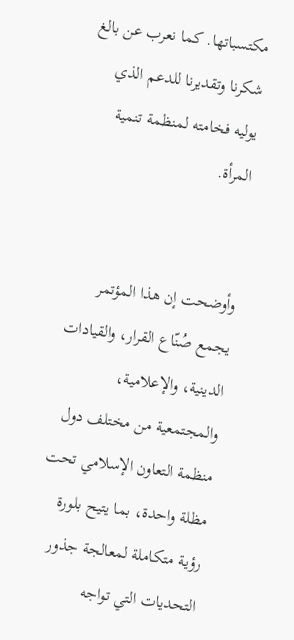مكتسباتها. كما نعرب عن بالغ شكرنا وتقديرنا للدعم الذي يوليه فخامته لمنظمة تنمية المرأة.


وأوضحت إن هذا المؤتمر يجمع صُنّاع القرار، والقيادات الدينية، والإعلامية، والمجتمعية من مختلف دول منظمة التعاون الإسلامي تحت مظلة واحدة، بما يتيح بلورة رؤية متكاملة لمعالجة جذور التحديات التي تواجه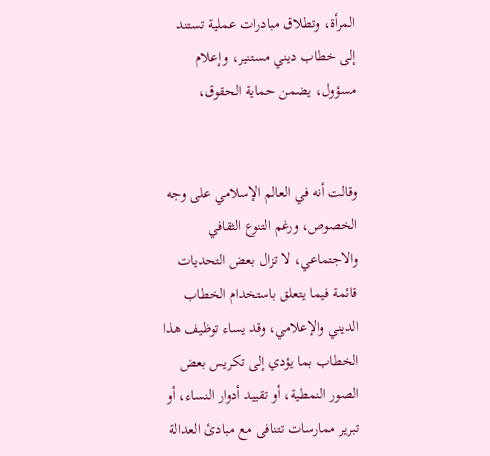المرأة، وتطلاق مبادرات عملية تستند إلى خطاب ديني مستنير، وإعلام مسؤول، يضمن حماية الحقوق،


وقالت أنه في العالم الإسلامي على وجه الخصوص، ورغم التنوع الثقافي والاجتماعي، لا تزال بعض التحديات قائمة فيما يتعلق باستخدام الخطاب الديني والإعلامي، وقد يساء توظيف هذا الخطاب بما يؤدي إلى تكريس بعض الصور النمطية، أو تقييد أدوار النساء، أو تبرير ممارسات تتنافى مع مبادئ العدالة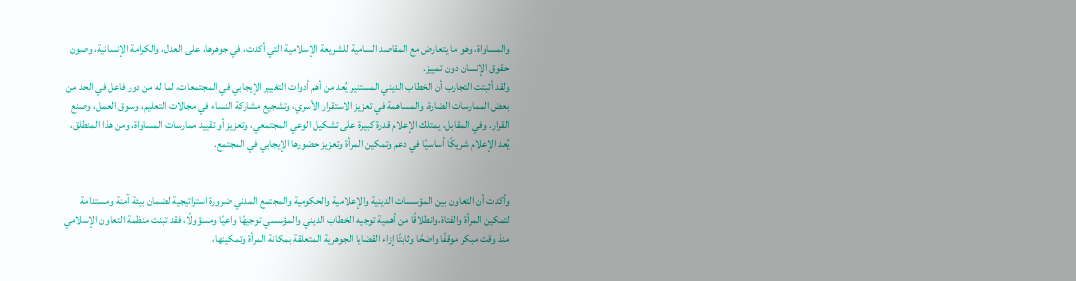والمساواة، وهو ما يتعارض مع المقاصد السامية للشريعة الإسلامية التي أكدت، في جوهرها، على العدل، والكرامة الإنسانية، وصون حقوق الإنسان دون تمييز.
ولقد أثبتت التجارب أن الخطاب الديني المستنير يُعد من أهم أدوات التغيير الإيجابي في المجتمعات، لما له من دور فاعل في الحد من بعض الممارسات الضارة، والمساهمة في تعزيز الاستقرار الأسري، وتشجيع مشاركة النساء في مجالات التعليم، وسوق العمل، وصنع القرار. وفي المقابل، يمتلك الإعلام قدرة كبيرة على تشكيل الوعي المجتمعي، وتعزيز أو تقييد ممارسات المساواة، ومن هذا المنطلق، يُعد الإعلام شريكًا أساسيًا في دعم وتمكين المرأة وتعزيز حضورها الإيجابي في المجتمع.


وأكدت أن التعاون بين المؤسسات الدينية والإعلامية والحكومية والمجتمع المدني ضرورة استراتيجية لضمان بيئة آمنة ومستدامة لتمكين المرأة والفتاة،وانطلاقًا من أهمية توجيه الخطاب الديني والمؤسسي توجيهًا واعيًا ومسؤولًا، فقد تبنت منظمة التعاون الإسلامي منذ وقت مبكر موقفًا واضحًا وثابتًا إزاء القضايا الجوهرية المتعلقة بمكانة المرأة وتمكينها،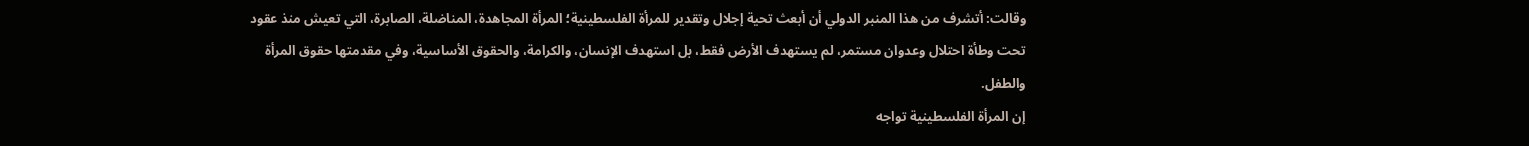وقالت: أتشرف من هذا المنبر الدولي أن أبعث تحية إجلال وتقدير للمرأة الفلسطينية؛ المرأة المجاهدة، المناضلة، الصابرة، التي تعيش منذ عقود تحت وطأة احتلال وعدوان مستمر، لم يستهدف الأرض فقط، بل استهدف الإنسان، والكرامة، والحقوق الأساسية، وفي مقدمتها حقوق المرأة والطفل.
إن المرأة الفلسطينية تواجه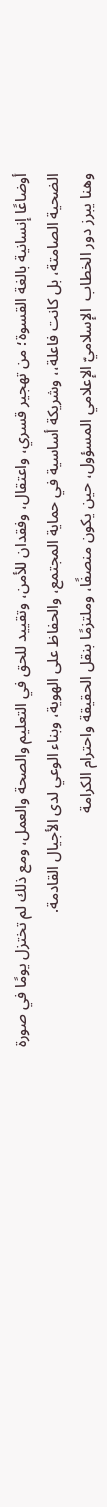أوضاعًا إنسانية بالغة القسوة؛ من تهجير قسري، واعتقال، وفقدان للأمن، وتقييد للحق في التعليم والصحة والعمل، ومع ذلك لم تختزل يومًا في صورة الضحية الصامتة، بل كانت فاعلة،، وشريكة أساسية في حماية المجتمع، والحفاظ على الهوية، وبناء الوعي لدى الأجيال القادمة.
وهنا يبرز دور الخطاب  الإسلاميّ الإعلامي المسؤول، حين يكون منصفًا، وملتزمًا بنقل الحقيقة واحترام الكرامة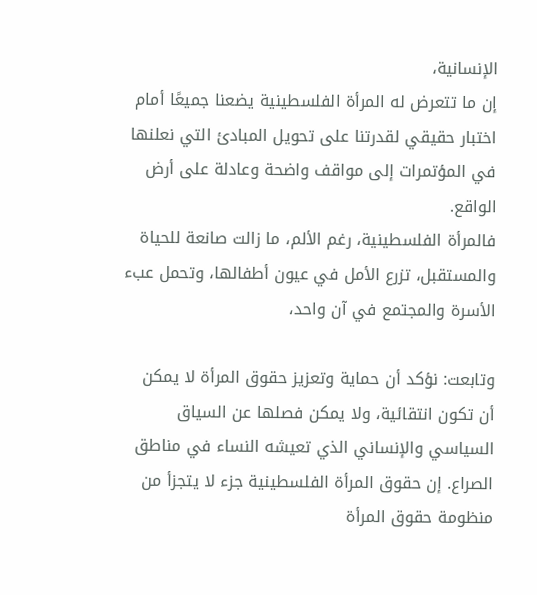الإنسانية،
إن ما تتعرض له المرأة الفلسطينية يضعنا جميعًا أمام اختبار حقيقي لقدرتنا على تحويل المبادئ التي نعلنها في المؤتمرات إلى مواقف واضحة وعادلة على أرض الواقع.
فالمرأة الفلسطينية، رغم الألم، ما زالت صانعة للحياة والمستقبل، تزرع الأمل في عيون أطفالها، وتحمل عبء الأسرة والمجتمع في آن واحد،

وتابعت: نؤكد أن حماية وتعزيز حقوق المرأة لا يمكن أن تكون انتقائية، ولا يمكن فصلها عن السياق السياسي والإنساني الذي تعيشه النساء في مناطق الصراع. إن حقوق المرأة الفلسطينية جزء لا يتجزأ من منظومة حقوق المرأة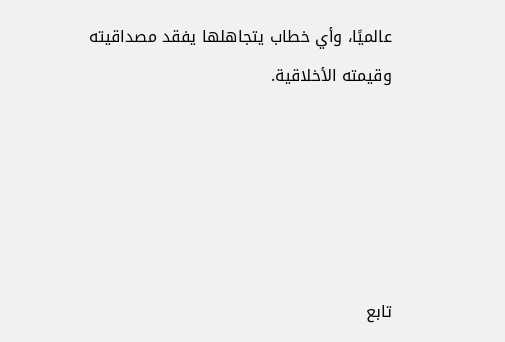عالميًا، وأي خطاب يتجاهلها يفقد مصداقيته وقيمته الأخلاقية.





تابع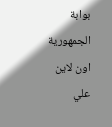بوابة الجمهورية اون لاين علي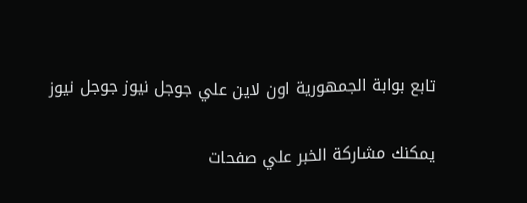تابع بوابة الجمهورية اون لاين علي جوجل نيوز جوجل نيوز

يمكنك مشاركة الخبر علي صفحات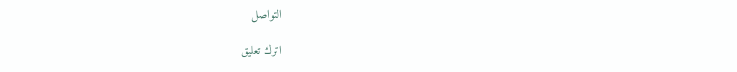التواصل

اترك تعليق